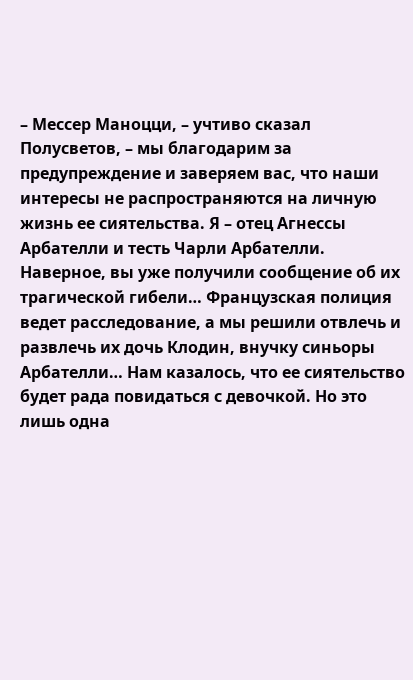– Мессер Маноцци, – учтиво сказал Полусветов, – мы благодарим за предупреждение и заверяем вас, что наши интересы не распространяются на личную жизнь ее сиятельства. Я – отец Агнессы Арбателли и тесть Чарли Арбателли. Наверное, вы уже получили сообщение об их трагической гибели… Французская полиция ведет расследование, а мы решили отвлечь и развлечь их дочь Клодин, внучку синьоры Арбателли… Нам казалось, что ее сиятельство будет рада повидаться с девочкой. Но это лишь одна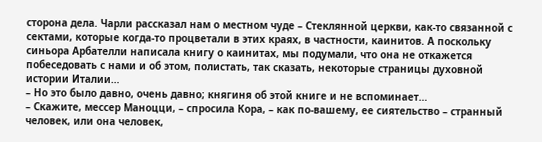сторона дела. Чарли рассказал нам о местном чуде – Стеклянной церкви, как-то связанной с сектами, которые когда-то процветали в этих краях, в частности, каинитов. А поскольку синьора Арбателли написала книгу о каинитах, мы подумали, что она не откажется побеседовать с нами и об этом, полистать, так сказать, некоторые страницы духовной истории Италии…
– Но это было давно, очень давно; княгиня об этой книге и не вспоминает…
– Скажите, мессер Маноцци, – спросила Кора, – как по-вашему, ее сиятельство – странный человек, или она человек,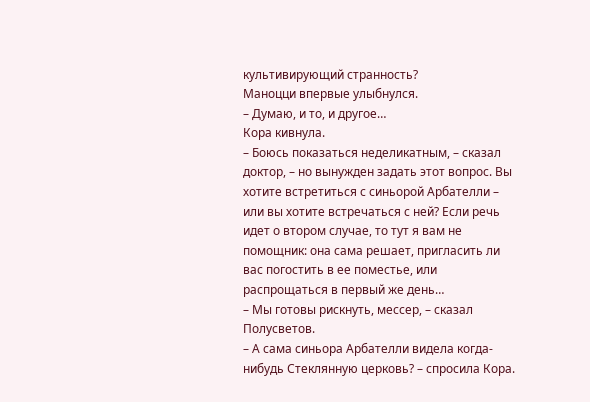культивирующий странность?
Маноцци впервые улыбнулся.
– Думаю, и то, и другое…
Кора кивнула.
– Боюсь показаться неделикатным, – сказал доктор, – но вынужден задать этот вопрос. Вы хотите встретиться с синьорой Арбателли – или вы хотите встречаться с ней? Если речь идет о втором случае, то тут я вам не помощник: она сама решает, пригласить ли вас погостить в ее поместье, или распрощаться в первый же день…
– Мы готовы рискнуть, мессер, – сказал Полусветов.
– А сама синьора Арбателли видела когда-нибудь Стеклянную церковь? – спросила Кора.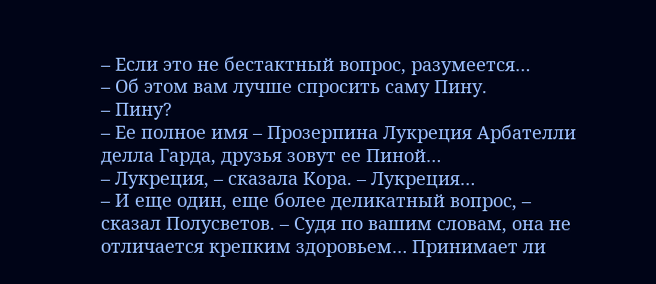– Если это не бестактный вопрос, разумеется…
– Об этом вам лучше спросить саму Пину.
– Пину?
– Ее полное имя – Прозерпина Лукреция Арбателли делла Гарда, друзья зовут ее Пиной…
– Лукреция, – сказала Кора. – Лукреция…
– И еще один, еще более деликатный вопрос, – сказал Полусветов. – Судя по вашим словам, она не отличается крепким здоровьем… Принимает ли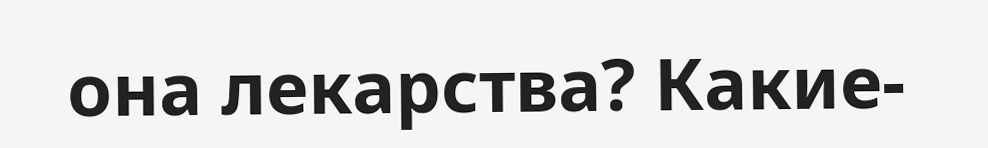она лекарства? Какие-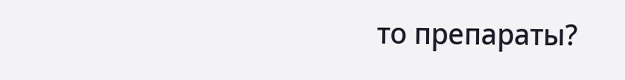то препараты?